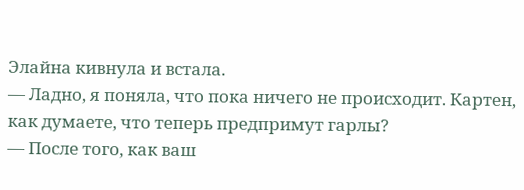Элайна кивнула и встала.
— Ладно, я поняла, что пока ничего не происходит. Картен, как думаете, что теперь предпримут гарлы?
— После того, как ваш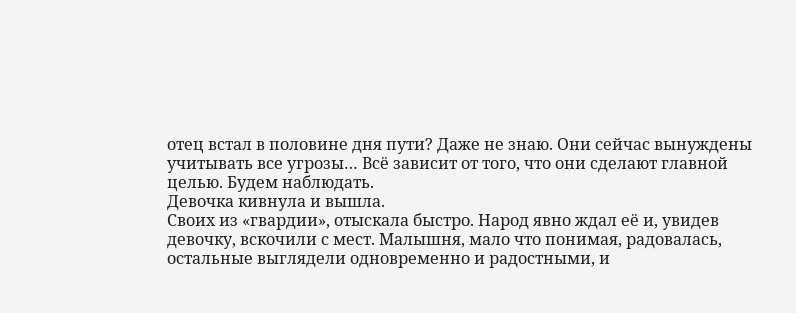отец встал в половине дня пути? Даже не знаю. Они сейчас вынуждены учитывать все угрозы… Всё зависит от того, что они сделают главной целью. Будем наблюдать.
Девочка кивнула и вышла.
Своих из «гвардии», отыскала быстро. Народ явно ждал её и, увидев девочку, вскочили с мест. Малышня, мало что понимая, радовалась, остальные выглядели одновременно и радостными, и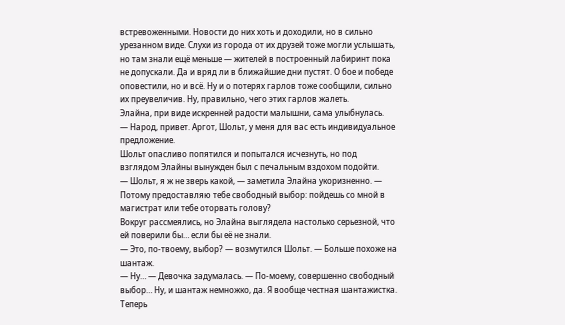встревоженными. Новости до них хоть и доходили, но в сильно урезанном виде. Слухи из города от их друзей тоже могли услышать, но там знали ещё меньше — жителей в построенный лабиринт пока не допускали. Да и вряд ли в ближайшие дни пустят. О бое и победе оповестили, но и всё. Ну и о потерях гарлов тоже сообщили, сильно их преувеличив. Ну, правильно, чего этих гарлов жалеть.
Элайна, при виде искренней радости малышни, сама улыбнулась.
— Народ, привет. Аргот, Шольт, у меня для вас есть индивидуальное предложение.
Шольт опасливо попятился и попытался исчезнуть, но под взглядом Элайны вынужден был с печальным вздохом подойти.
— Шольт, я ж не зверь какой, — заметила Элайна укоризненно. — Потому предоставляю тебе свободный выбор: пойдешь со мной в магистрат или тебе оторвать голову?
Вокруг рассмеялись, но Элайна выглядела настолько серьезной, что ей поверили бы… если бы её не знали.
— Это, по-твоему, выбор? — возмутился Шольт. — Больше похоже на шантаж.
— Ну… — Девочка задумалась. — По-моему, совершенно свободный выбор… Ну, и шантаж немножко, да. Я вообще честная шантажистка.
Теперь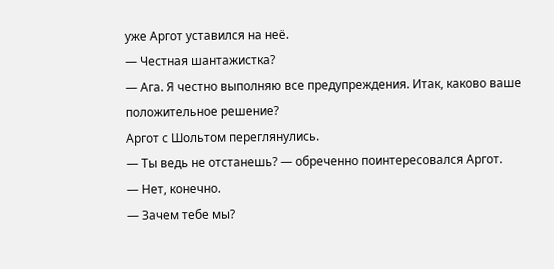уже Аргот уставился на неё.
— Честная шантажистка?
— Ага. Я честно выполняю все предупреждения. Итак, каково ваше положительное решение?
Аргот с Шольтом переглянулись.
— Ты ведь не отстанешь? — обреченно поинтересовался Аргот.
— Нет, конечно.
— Зачем тебе мы?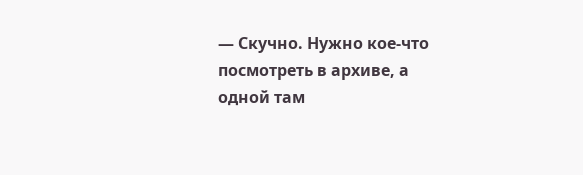— Скучно. Нужно кое-что посмотреть в архиве, а одной там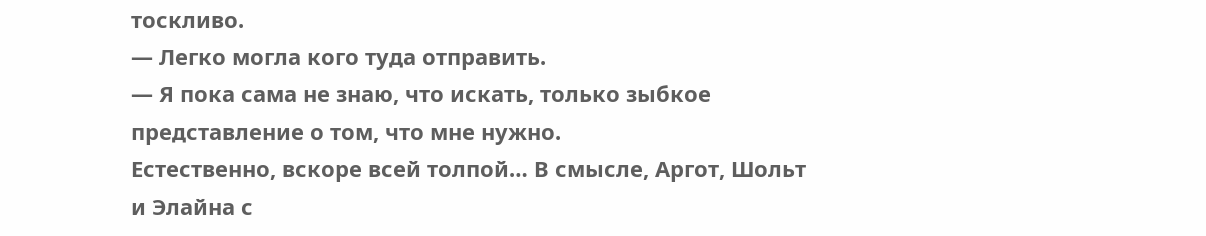тоскливо.
— Легко могла кого туда отправить.
— Я пока сама не знаю, что искать, только зыбкое представление о том, что мне нужно.
Естественно, вскоре всей толпой… В смысле, Аргот, Шольт и Элайна с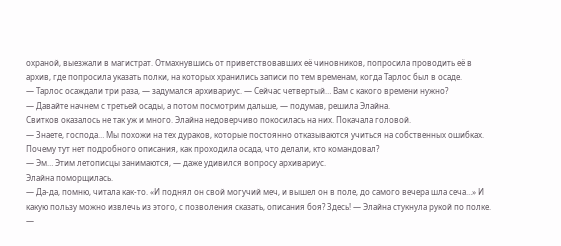охраной, выезжали в магистрат. Отмахнувшись от приветствовавших её чиновников, попросила проводить её в архив, где попросила указать полки, на которых хранились записи по тем временам, когда Тарлос был в осаде.
— Тарлос осаждали три раза, — задумался архивариус. — Сейчас четвертый… Вам с какого времени нужно?
— Давайте начнем с третьей осады, а потом посмотрим дальше, — подумав, решила Элайна.
Свитков оказалось не так уж и много. Элайна недоверчиво покосилась на них. Покачала головой.
— Знаете, господа… Мы похожи на тех дураков, которые постоянно отказываются учиться на собственных ошибках. Почему тут нет подробного описания, как проходила осада, что делали, кто командовал?
— Эм… Этим летописцы занимаются, — даже удивился вопросу архивариус.
Элайна поморщилась.
— Да-да, помню, читала как-то. «И поднял он свой могучий меч, и вышел он в поле, до самого вечера шла сеча…» И какую пользу можно извлечь из этого, с позволения сказать, описания боя? Здесь! — Элайна стукнула рукой по полке. —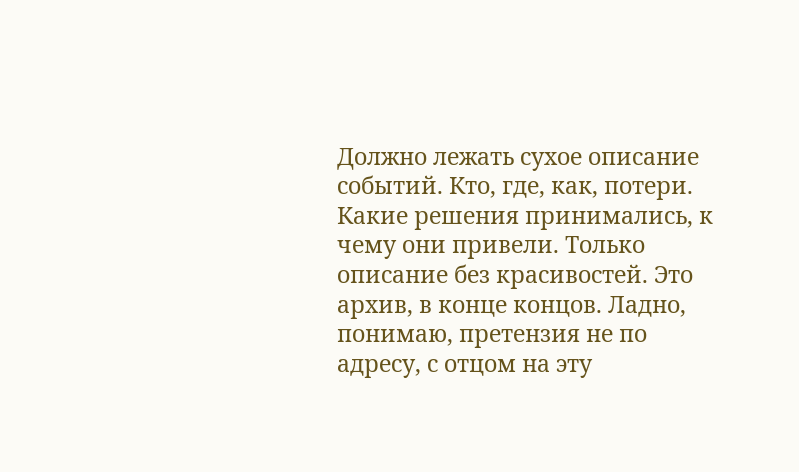Должно лежать сухое описание событий. Кто, где, как, потери. Какие решения принимались, к чему они привели. Только описание без красивостей. Это архив, в конце концов. Ладно, понимаю, претензия не по адресу, с отцом на эту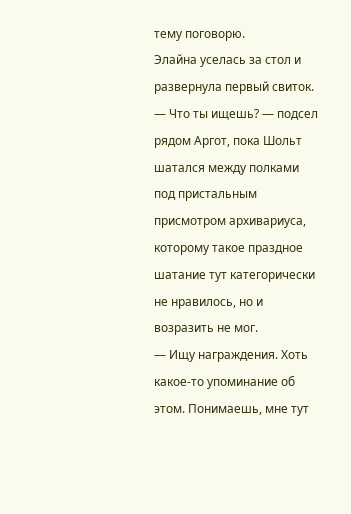тему поговорю.
Элайна уселась за стол и развернула первый свиток.
— Что ты ищешь? — подсел рядом Аргот, пока Шольт шатался между полками под пристальным присмотром архивариуса, которому такое праздное шатание тут категорически не нравилось, но и возразить не мог.
— Ищу награждения. Хоть какое-то упоминание об этом. Понимаешь, мне тут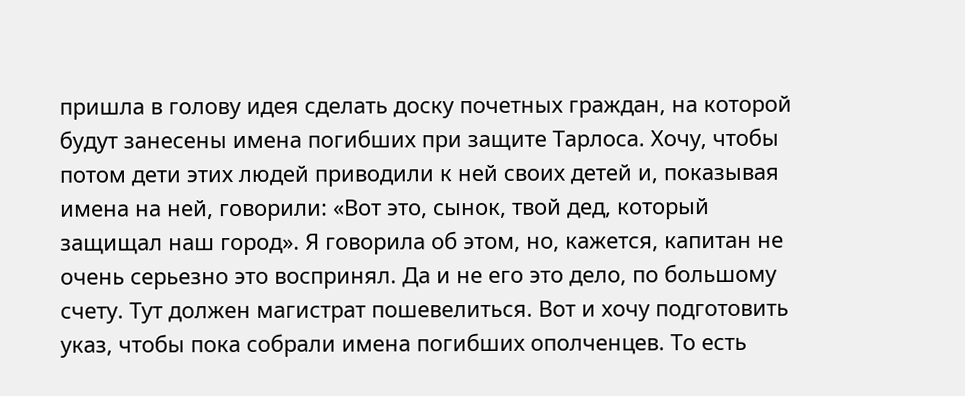пришла в голову идея сделать доску почетных граждан, на которой будут занесены имена погибших при защите Тарлоса. Хочу, чтобы потом дети этих людей приводили к ней своих детей и, показывая имена на ней, говорили: «Вот это, сынок, твой дед, который защищал наш город». Я говорила об этом, но, кажется, капитан не очень серьезно это воспринял. Да и не его это дело, по большому счету. Тут должен магистрат пошевелиться. Вот и хочу подготовить указ, чтобы пока собрали имена погибших ополченцев. То есть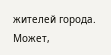жителей города. Может,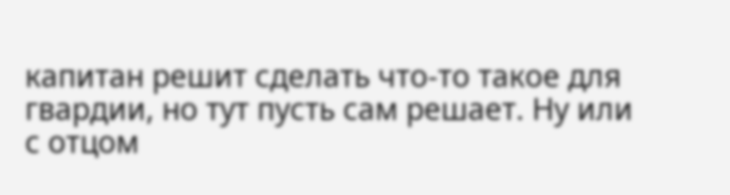капитан решит сделать что-то такое для гвардии, но тут пусть сам решает. Ну или с отцом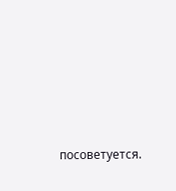посоветуется.